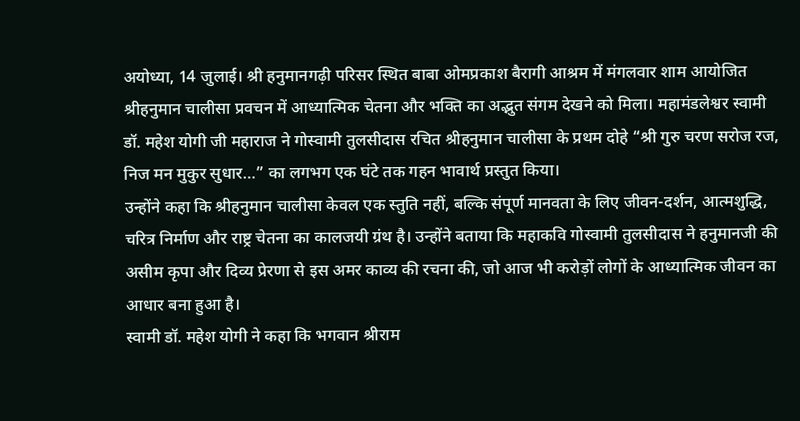अयोध्या, 14 जुलाई। श्री हनुमानगढ़ी परिसर स्थित बाबा ओमप्रकाश बैरागी आश्रम में मंगलवार शाम आयोजित श्रीहनुमान चालीसा प्रवचन में आध्यात्मिक चेतना और भक्ति का अद्भुत संगम देखने को मिला। महामंडलेश्वर स्वामी डॉ. महेश योगी जी महाराज ने गोस्वामी तुलसीदास रचित श्रीहनुमान चालीसा के प्रथम दोहे “श्री गुरु चरण सरोज रज, निज मन मुकुर सुधार…” का लगभग एक घंटे तक गहन भावार्थ प्रस्तुत किया।
उन्होंने कहा कि श्रीहनुमान चालीसा केवल एक स्तुति नहीं, बल्कि संपूर्ण मानवता के लिए जीवन-दर्शन, आत्मशुद्धि, चरित्र निर्माण और राष्ट्र चेतना का कालजयी ग्रंथ है। उन्होंने बताया कि महाकवि गोस्वामी तुलसीदास ने हनुमानजी की असीम कृपा और दिव्य प्रेरणा से इस अमर काव्य की रचना की, जो आज भी करोड़ों लोगों के आध्यात्मिक जीवन का आधार बना हुआ है।
स्वामी डॉ. महेश योगी ने कहा कि भगवान श्रीराम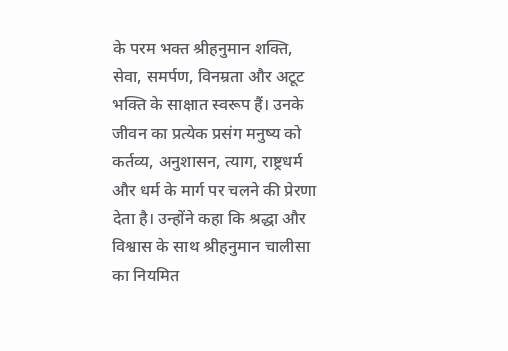के परम भक्त श्रीहनुमान शक्ति, सेवा, समर्पण, विनम्रता और अटूट भक्ति के साक्षात स्वरूप हैं। उनके जीवन का प्रत्येक प्रसंग मनुष्य को कर्तव्य, अनुशासन, त्याग, राष्ट्रधर्म और धर्म के मार्ग पर चलने की प्रेरणा देता है। उन्होंने कहा कि श्रद्धा और विश्वास के साथ श्रीहनुमान चालीसा का नियमित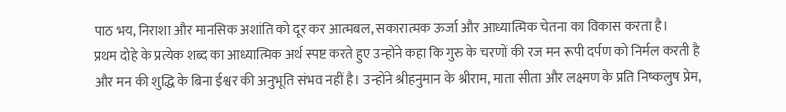पाठ भय, निराशा और मानसिक अशांति को दूर कर आत्मबल, सकारात्मक ऊर्जा और आध्यात्मिक चेतना का विकास करता है।
प्रथम दोहे के प्रत्येक शब्द का आध्यात्मिक अर्थ स्पष्ट करते हुए उन्होंने कहा कि गुरु के चरणों की रज मन रूपी दर्पण को निर्मल करती है और मन की शुद्धि के बिना ईश्वर की अनुभूति संभव नहीं है। उन्होंने श्रीहनुमान के श्रीराम, माता सीता और लक्ष्मण के प्रति निष्कलुष प्रेम,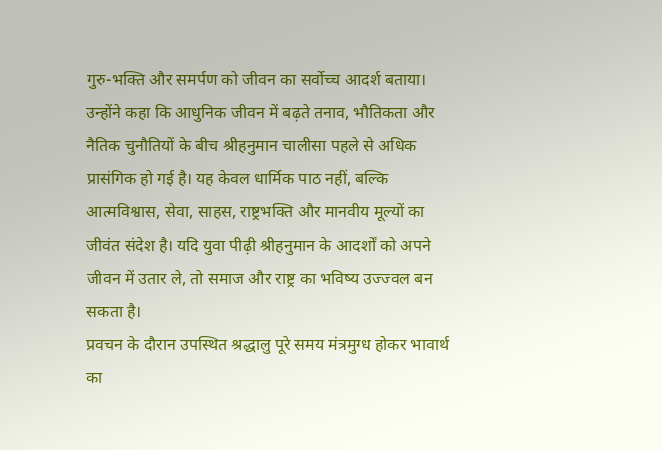गुरु-भक्ति और समर्पण को जीवन का सर्वोच्च आदर्श बताया।
उन्होंने कहा कि आधुनिक जीवन में बढ़ते तनाव, भौतिकता और नैतिक चुनौतियों के बीच श्रीहनुमान चालीसा पहले से अधिक प्रासंगिक हो गई है। यह केवल धार्मिक पाठ नहीं, बल्कि आत्मविश्वास, सेवा, साहस, राष्ट्रभक्ति और मानवीय मूल्यों का जीवंत संदेश है। यदि युवा पीढ़ी श्रीहनुमान के आदर्शों को अपने जीवन में उतार ले, तो समाज और राष्ट्र का भविष्य उज्ज्वल बन सकता है।
प्रवचन के दौरान उपस्थित श्रद्धालु पूरे समय मंत्रमुग्ध होकर भावार्थ का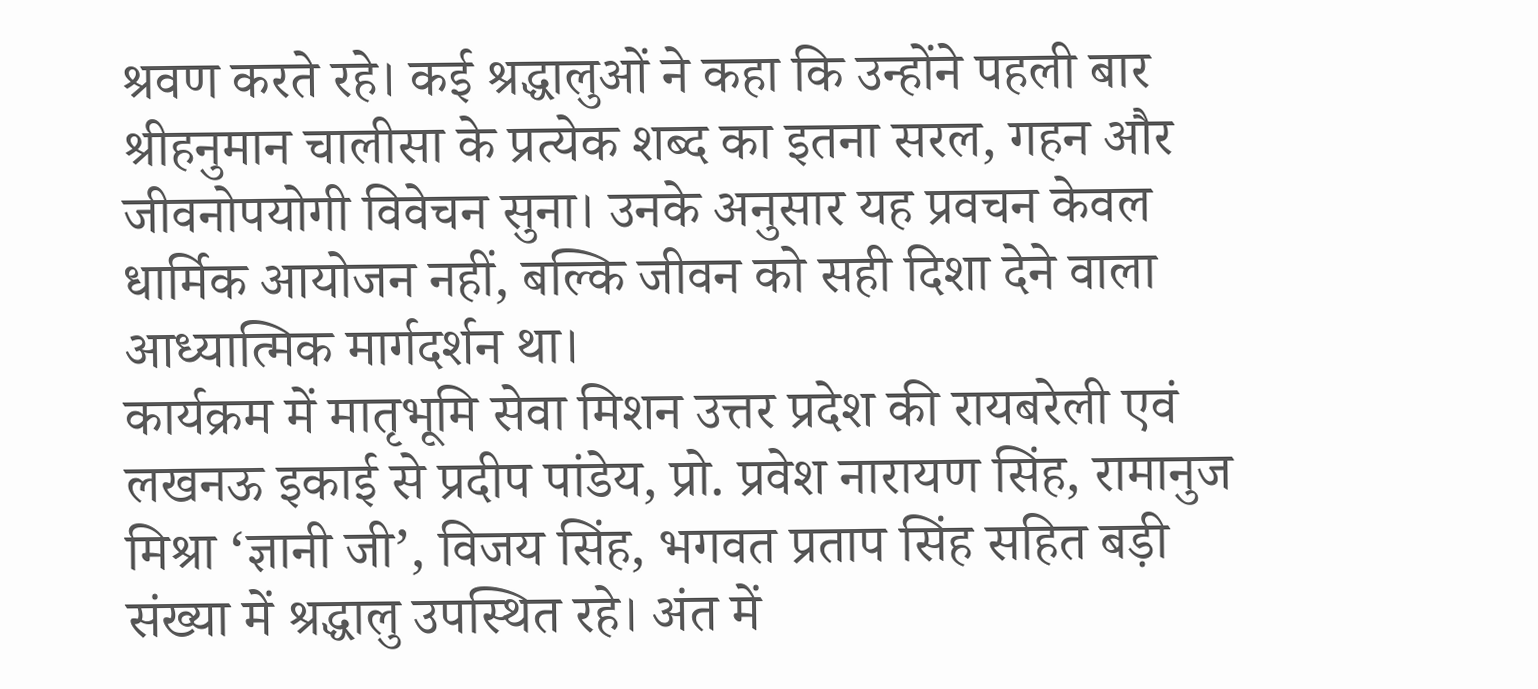श्रवण करते रहे। कई श्रद्धालुओं ने कहा कि उन्होंने पहली बार श्रीहनुमान चालीसा के प्रत्येक शब्द का इतना सरल, गहन और जीवनोपयोगी विवेचन सुना। उनके अनुसार यह प्रवचन केवल धार्मिक आयोजन नहीं, बल्कि जीवन को सही दिशा देने वाला आध्यात्मिक मार्गदर्शन था।
कार्यक्रम में मातृभूमि सेवा मिशन उत्तर प्रदेश की रायबरेली एवं लखनऊ इकाई से प्रदीप पांडेय, प्रो. प्रवेश नारायण सिंह, रामानुज मिश्रा ‘ज्ञानी जी’, विजय सिंह, भगवत प्रताप सिंह सहित बड़ी संख्या में श्रद्धालु उपस्थित रहे। अंत में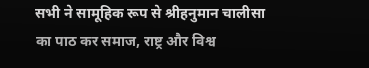सभी ने सामूहिक रूप से श्रीहनुमान चालीसा का पाठ कर समाज, राष्ट्र और विश्व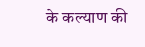के कल्याण की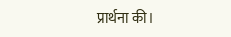प्रार्थना की।